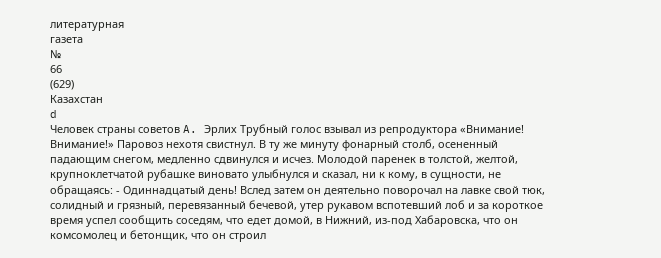литературная
газета
№
66
(629)
Казахстан
d
Человек страны советов A. Эрлих Трубный голос взывал из репродуктора «Внимание! Внимание!» Паровоз нехотя свистнул. В ту же минуту фонарный столб, осененный падающим снегом, медленно сдвинулся и исчез. Молодой паренек в толстой, желтой, крупноклетчатой рубашке виновато улыбнулся и сказал, ни к кому, в сущности, не обращаясь: - Одиннадцатый день! Вслед затем он деятельно поворочал на лавке свой тюк, солидный и грязный, перевязанный бечевой, утер рукавом вспотевший лоб и за короткое время успел сообщить соседям, что едет домой, в Нижний, из-под Хабаровска, что он комсомолец и бетонщик, что он строил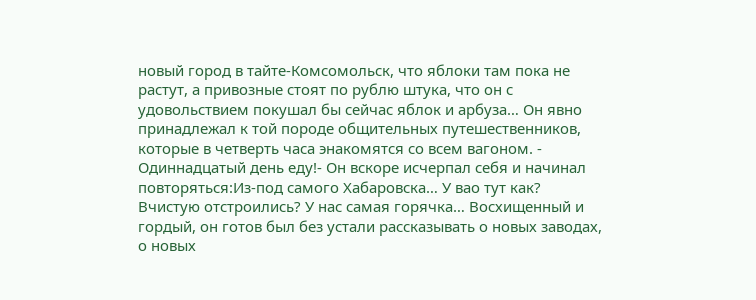новый город в тайте-Комсомольск, что яблоки там пока не растут, а привозные стоят по рублю штука, что он с удовольствием покушал бы сейчас яблок и арбуза… Он явно принадлежал к той породе общительных путешественников, которые в четверть часа энакомятся со всем вагоном. - Одиннадцатый день еду!- Он вскоре исчерпал себя и начинал повторяться:Из-под самого Хабаровска… У вао тут как? Вчистую отстроились? У нас самая горячка… Восхищенный и гордый, он готов был без устали рассказывать о новых заводах, о новых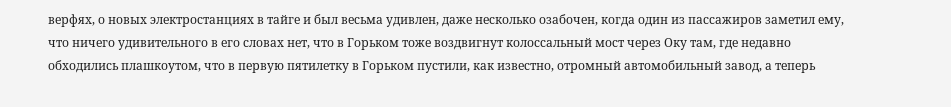верфях, о новых электростанциях в тайге и был весьма удивлен, даже несколько озабочен, когда один из пассажиров заметил ему, что ничего удивительного в его словах нет, что в Горьком тоже воздвигнут колоссальный мост через Оку там, где недавно обходились плашкоутом, что в первую пятилетку в Горьком пустили, как известно, отромный автомобильный завод, а теперь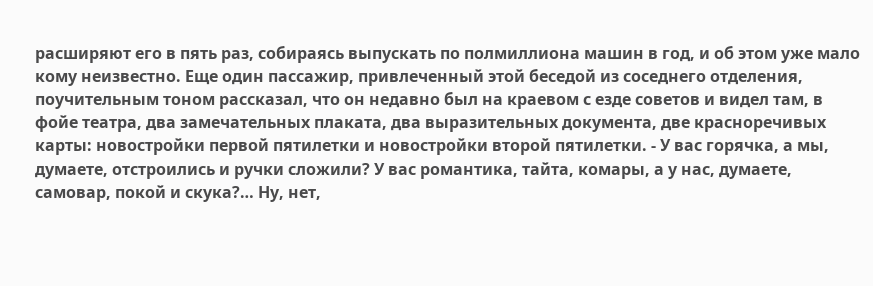расширяют его в пять раз, собираясь выпускать по полмиллиона машин в год, и об этом уже мало кому неизвестно. Еще один пассажир, привлеченный этой беседой из соседнего отделения, поучительным тоном рассказал, что он недавно был на краевом с езде советов и видел там, в фойе театра, два замечательных плаката, два выразительных документа, две красноречивых карты: новостройки первой пятилетки и новостройки второй пятилетки. - У вас горячка, а мы, думаете, отстроились и ручки сложили? У вас романтика, тайта, комары, а у нас, думаете, самовар, покой и скука?… Ну, нет,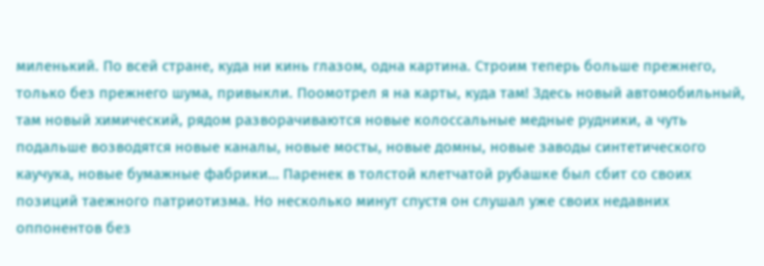миленький. По всей стране, куда ни кинь глазом, одна картина. Строим теперь больше прежнего, только без прежнего шума, привыкли. Поомотрел я на карты, куда там! Здесь новый автомобильный, там новый химический, рядом разворачиваются новые колоссальные медные рудники, а чуть подальше возводятся новые каналы, новые мосты, новые домны, новые заводы синтетического каучука, новые бумажные фабрики… Паренек в толстой клетчатой рубашке был сбит со своих позиций таежного патриотизма. Но несколько минут спустя он слушал уже своих недавних оппонентов без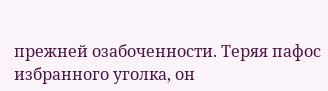прежней озабоченности. Теряя пафос избранного уголка, он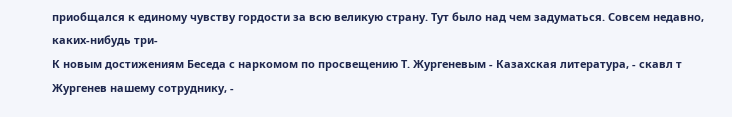приобщался к единому чувству гордости за всю великую страну. Тут было над чем задуматься. Совсем недавно, каких-нибудь три-
К новым достижениям Беседа с наркомом по просвещению Т. Жургеневым - Казахская литература, - скавл т Жургенев нашему сотруднику, -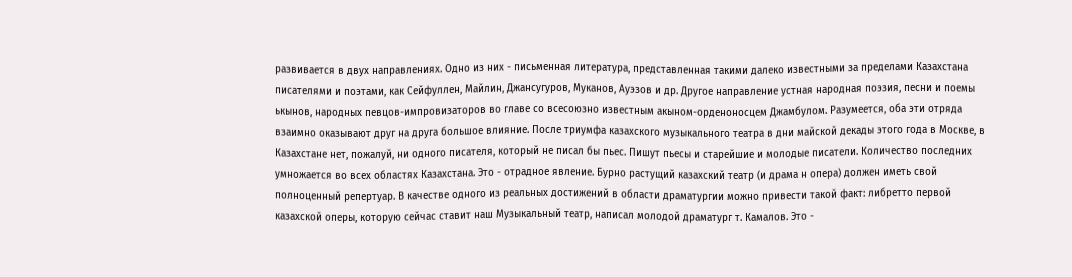развивается в двух направлениях. Одно из них - письменная литература, представленная такими далеко известными за пределами Казахстана писателями и поэтами, как Сейфуллен, Майлин, Джансугуров, Муканов, Ауэзов и др. Другое направление устная народная поэзия, песни и поемы ькынов, народных певцов-импровизаторов во главе со всесоюзно известным акыном-орденоносцем Джамбулом. Разумеется, оба эти отряда взаимно оказывают друг на друга большое влияние. После триумфа казахского музыкального театра в дни майской декады этого года в Москве, в Казахстане нет, пожалуй, ни одного писателя, который не писал бы пьес. Пишут пьесы и старейшие и молодые писатели. Количество последних умножается во всех областях Казахстана. Это - отрадное явление. Бурно растущий казахский театр (и драма н опера) должен иметь свой полноценный репертуар. В качестве одного из реальных достижений в области драматургии можно привести такой факт: либретто первой казахской оперы, которую сейчас ставит наш Музыкальный театр, написал молодой драматург т. Камалов. Это -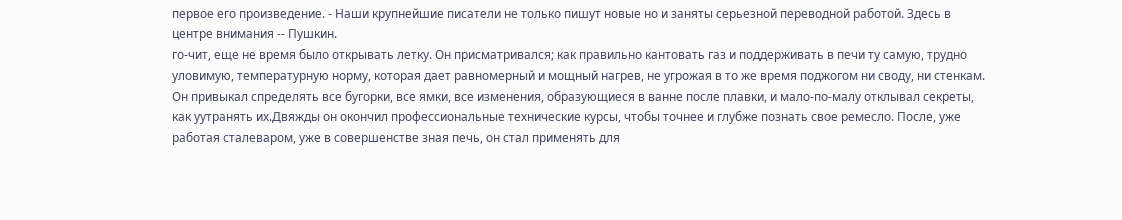первое его произведение. - Наши крупнейшие писатели не только пишут новые но и заняты серьезной переводной работой. Здесь в центре внимания -- Пушкин.
го-чит, еще не время было открывать летку. Он присматривался; как правильно кантовать газ и поддерживать в печи ту самую, трудно уловимую, температурную норму, которая дает равномерный и мощный нагрев, не угрожая в то же время поджогом ни своду, ни стенкам. Он привыкал спределять все бугорки, все ямки, все изменения, образующиеся в ванне после плавки, и мало-по-малу отклывал секреты, как уутранять их.Двяжды он окончил профессиональные технические курсы, чтобы точнее и глубже познать свое ремесло. После, уже работая сталеваром, уже в совершенстве зная печь, он стал применять для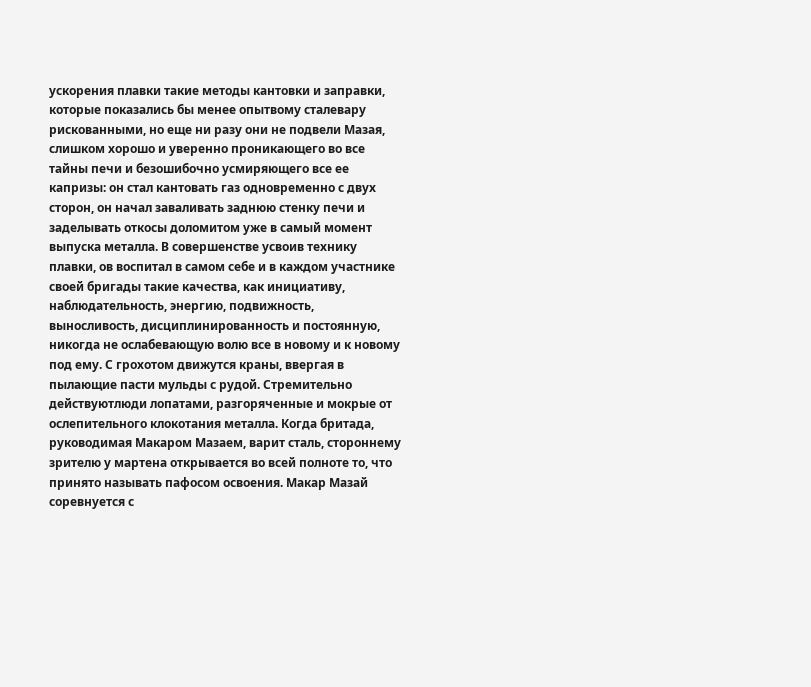ускорения плавки такие методы кантовки и заправки, которые показались бы менее опытвому сталевару рискованными, но еще ни разу они не подвели Мазая, слишком хорошо и уверенно проникающего во все тайны печи и безошибочно усмиряющего все ее капризы: он стал кантовать газ одновременно с двух сторон, он начал заваливать заднюю стенку печи и заделывать откосы доломитом уже в самый момент выпуска металла. В совершенстве усвоив технику плавки, ов воспитал в самом себе и в каждом участнике своей бригады такие качества, как инициативу, наблюдательность, энергию, подвижность, выносливость, дисциплинированность и постоянную, никогда не ослабевающую волю все в новому и к новому под ему. С грохотом движутся краны, ввергая в пылающие пасти мульды с рудой. Стремительно действуютлюди лопатами, разгоряченные и мокрые от ослепительного клокотания металла. Когда бритада, руководимая Макаром Мазаем, варит сталь, стороннему зрителю у мартена открывается во всей полноте то, что принято называть пафосом освоения. Макар Мазай соревнуется с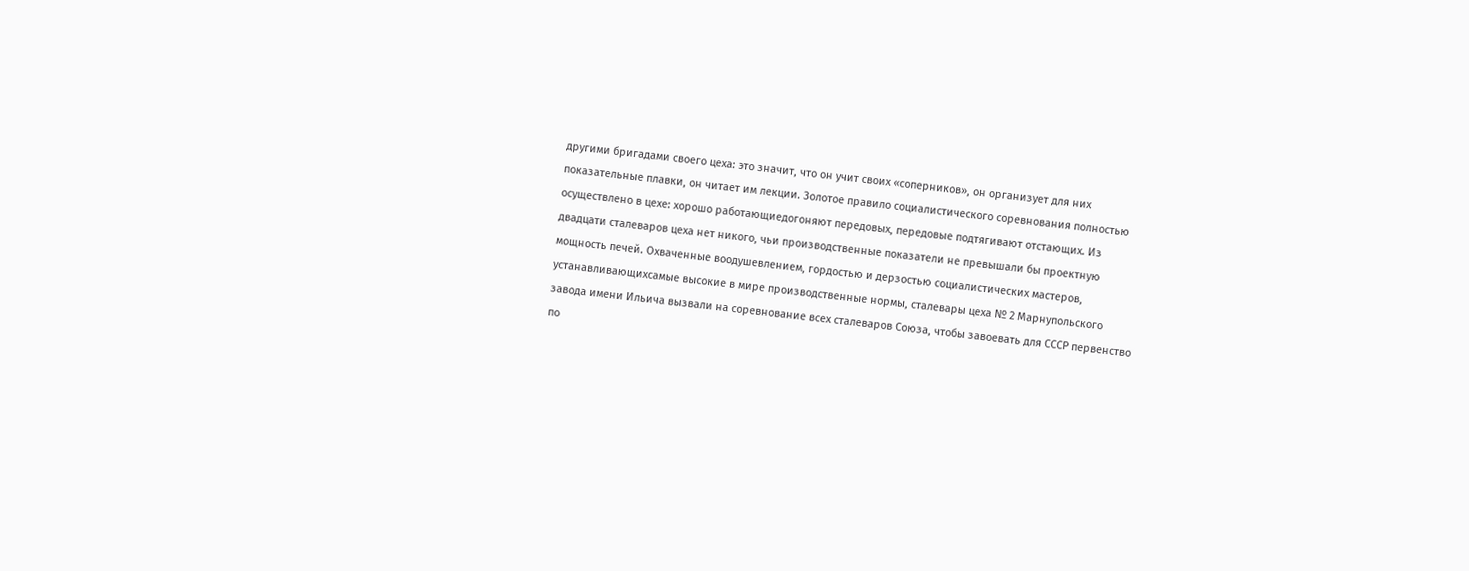другими бригадами своего цеха: это значит, что он учит своих «соперников», он организует для них показательные плавки, он читает им лекции. Золотое правило социалистического соревнования полностью осуществлено в цехе: хорошо работающиедогоняют передовых, передовые подтягивают отстающих. Из двадцати сталеваров цеха нет никого, чьи производственные показатели не превышали бы проектную мощность печей. Охваченные воодушевлением, гордостью и дерзостью социалистических мастеров, устанавливающихсамые высокие в мире производственные нормы, сталевары цеха № 2 Марнупольского завода имени Ильича вызвали на соревнование всех сталеваров Союза, чтобы завоевать для СССР первенство по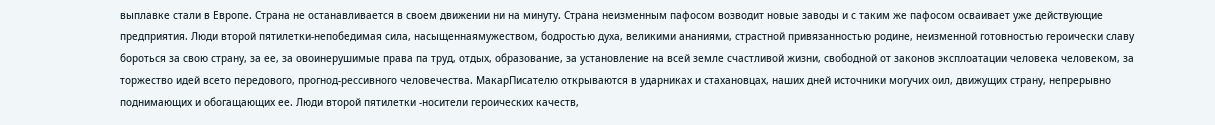выплавке стали в Европе. Страна не останавливается в своем движении ни на минуту. Страна неизменным пафосом возводит новые заводы и с таким же пафосом осваивает уже действующие предприятия. Люди второй пятилетки-непобедимая сила, насыщеннаямужеством, бодростью духа, великими ананиями, страстной привязанностью родине, неизменной готовностью героически славу бороться за свою страну, за ее, за овоинерушимые права па труд, отдых, образование, за установление на всей земле счастливой жизни, свободной от законов эксплоатации человека человеком, за торжество идей всето передового, прогнод-рессивного человечества. МакарПисателю открываются в ударниках и стахановцах, наших дней источники могучих оил, движущих страну, непрерывно поднимающих и обогащающих ее. Люди второй пятилетки -носители героических качеств,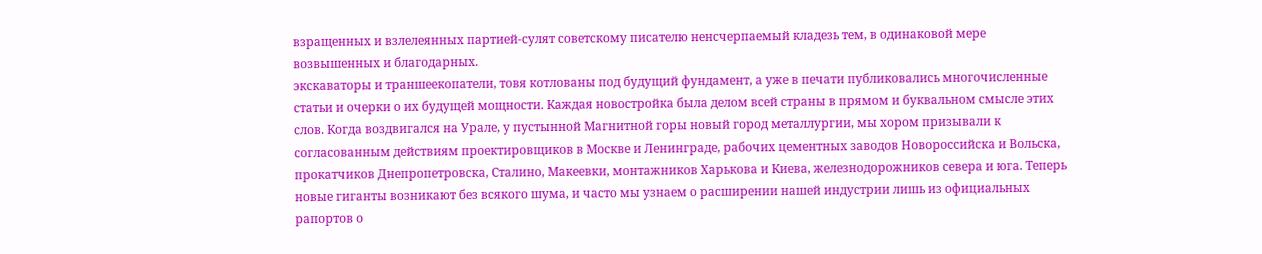взращенных и взлелеянных партией-сулят советскому писателю ненсчерпаемый кладезь тем, в одинаковой мере возвышенных и благодарных.
экскаваторы и траншеекопатели, товя котлованы под будущий фундамент, а уже в печати публиковались многочисленные статьи и очерки о их будущей мощности. Каждая новостройка была делом всей страны в прямом и буквальном смысле этих слов. Когда воздвигался на Урале, у пустынной Магнитной горы новый город металлургии, мы хором призывали к согласованным действиям проектировщиков в Москве и Ленинграде, рабочих цементных заводов Новороссийска и Вольска, прокатчиков Днепропетровска, Сталино, Макеевки, монтажников Харькова и Киева, железнодорожников севера и юга. Теперь новые гиганты возникают без всякого шума, и часто мы узнаем о расширении нашей индустрии лишь из официальных рапортов о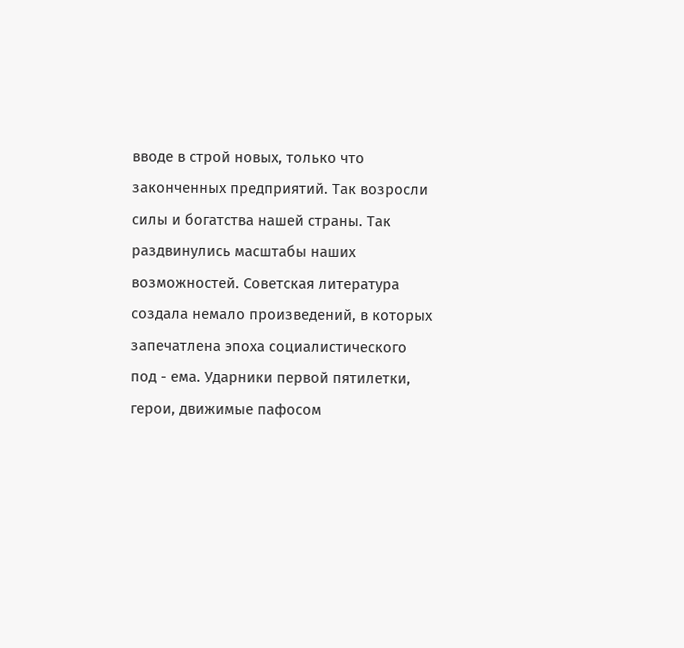вводе в строй новых, только что законченных предприятий. Так возросли силы и богатства нашей страны. Так раздвинулись масштабы наших возможностей. Советская литература создала немало произведений, в которых запечатлена эпоха социалистического под - ема. Ударники первой пятилетки, герои, движимые пафосом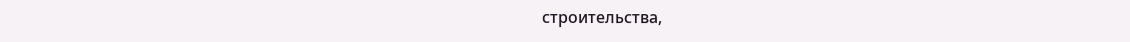строительства,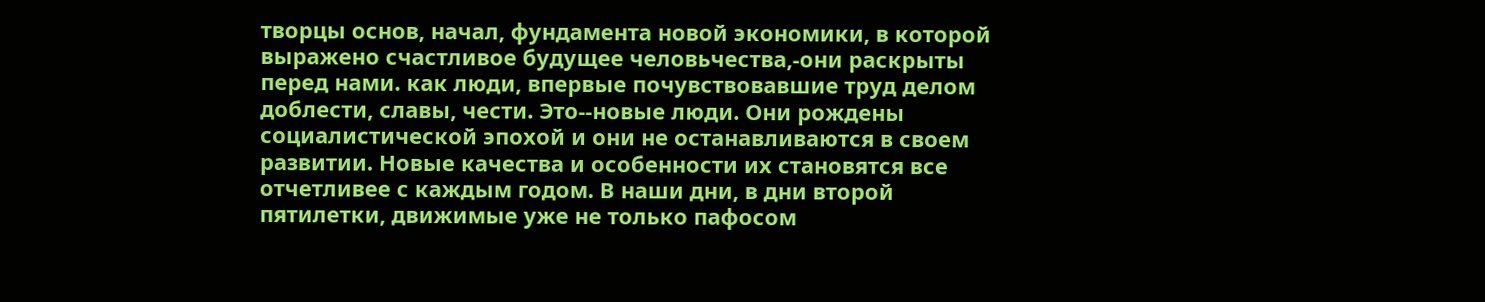творцы основ, начал, фундамента новой экономики, в которой выражено счастливое будущее человьчества,-они раскрыты перед нами. как люди, впервые почувствовавшие труд делом доблести, славы, чести. Это--новые люди. Они рождены социалистической эпохой и они не останавливаются в своем развитии. Новые качества и особенности их становятся все отчетливее с каждым годом. В наши дни, в дни второй пятилетки, движимые уже не только пафосом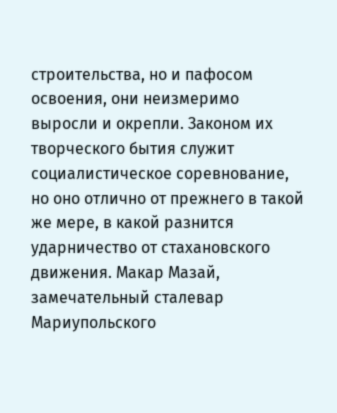строительства, но и пафосом освоения, они неизмеримо выросли и окрепли. Законом их творческого бытия служит социалистическое соревнование, но оно отлично от прежнего в такой же мере, в какой разнится ударничество от стахановского движения. Макар Мазай, замечательный сталевар Мариупольского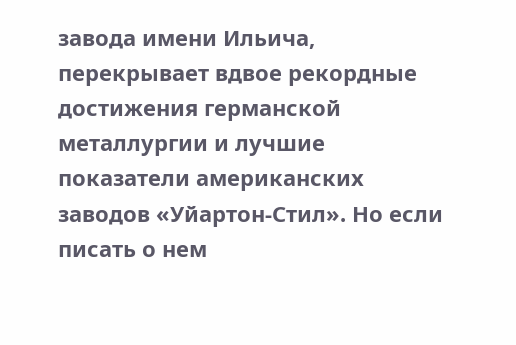завода имени Ильича, перекрывает вдвое рекордные достижения германской металлургии и лучшие показатели американских заводов «Уйартон-Стил». Но если писать о нем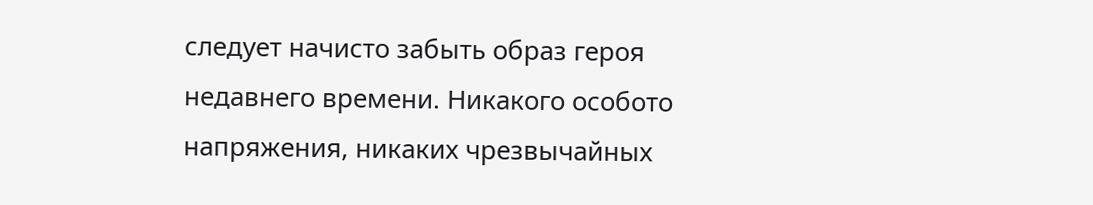следует начисто забыть образ героя недавнего времени. Никакого особото напряжения, никаких чрезвычайных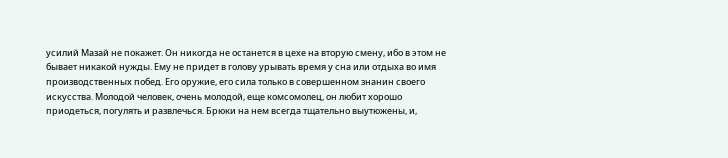усилий Мазай не покажет. Он никогда не останется в цехе на вторую смену, ибо в этом не бывает никакой нужды. Ему не придет в голову урывать время у сна или отдыха во имя производственных побед. Его оружие, его сила только в совершенном знанин своего искусства. Молодой человек, очень молодой, еще комсомолец, он любит хорошо приодеться, погулять и развлечься. Брюки на нем всегда тщательно выутюжены, и,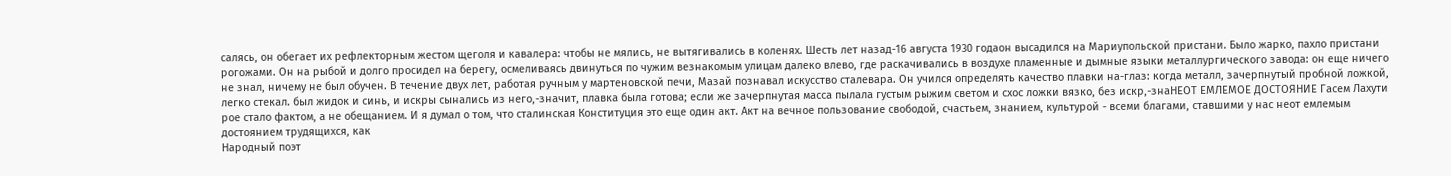салясь, он обегает их рефлекторным жестом щеголя и кавалера: чтобы не мялись, не вытягивались в коленях. Шесть лет назад-16 августа 1930 годаон высадился на Мариупольской пристани. Было жарко, пахло пристани рогожами. Он на рыбой и долго просидел на берегу, осмеливаясь двинуться по чужим везнакомым улицам далеко влево, где раскачивались в воздухе пламенные и дымные языки металлургического завода: он еще ничего не знал, ничему не был обучен. В течение двух лет, работая ручным у мартеновской печи, Мазай познавал искусство сталевара. Он учился определять качество плавки на-глаз: когда металл, зачерпнутый пробной ложкой, легко стекал. был жидок и синь, и искры сынались из него,-значит, плавка была готова; если же зачерпнутая масса пылала густым рыжим светом и схос ложки вязко, без искр,-знаНЕОТ ЕМЛЕМОЕ ДОСТОЯНИЕ Гасем Лахути рое стало фактом, а не обещанием. И я думал о том, что сталинская Конституция это еще один акт. Акт на вечное пользование свободой, счастьем, знанием, культурой - всеми благами, ставшими у нас неот емлемым достоянием трудящихся, как
Народный поэт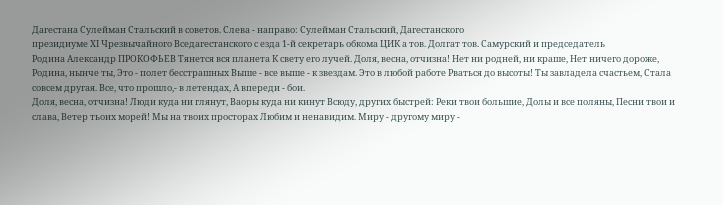Дагестана Сулейман Стальский в советов. Слева - направо: Сулейман Стальский, Дагестанского
президиуме XI Чрезвычайного Вседагестанского с езда 1-й секретарь обкома ЦИК а тов. Долгат тов. Самурский и председатель
Родина Александр ПРОКОФЬЕВ Тянется вся планета К свету его лучей. Доля, весна, отчизна! Нет ни родней, ни краше, Нет ничего дороже, Родина, нынче ты, Это - полет бесстрашных Выше - все выше - к звездам. Это в любой работе Рваться до высоты! Ты завладела счастьем, Стала совсем другая. Все, что прошло,- в летендах, А впереди - бои.
Доля, весна, отчизна! Люди куда ни глянут, Ваоры куда ни кинут Всюду, других быстрей: Реки твои большие, Долы и все поляны, Песни твои и слава, Ветер тьоих морей! Мы на твоих просторах Любим и ненавидим. Миру - другому миру -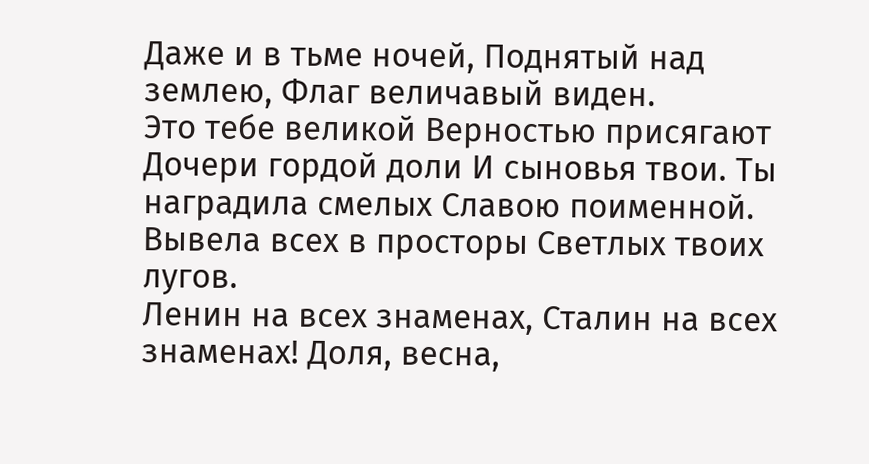Даже и в тьме ночей, Поднятый над землею, Флаг величавый виден.
Это тебе великой Верностью присягают Дочери гордой доли И сыновья твои. Ты наградила смелых Славою поименной. Вывела всех в просторы Светлых твоих лугов.
Ленин на всех знаменах, Сталин на всех знаменах! Доля, весна,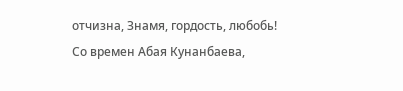отчизна, Знамя, гордость, любобь!
Со времен Абая Кунанбаева,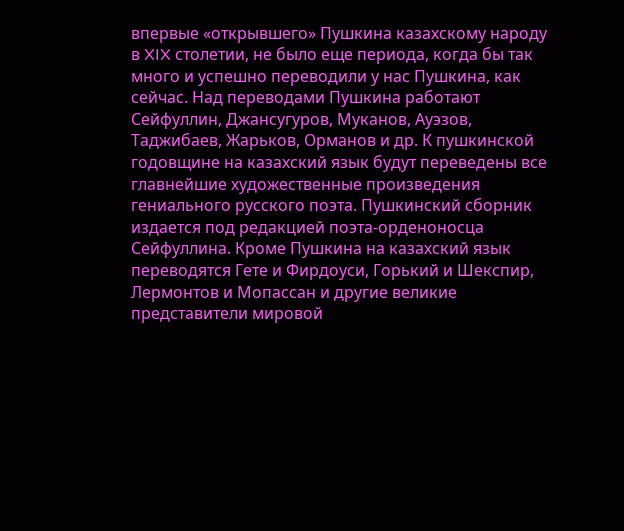впервые «открывшего» Пушкина казахскому народу в XIX столетии, не было еще периода, когда бы так много и успешно переводили у нас Пушкина, как сейчас. Над переводами Пушкина работают Сейфуллин, Джансугуров, Муканов, Ауэзов, Таджибаев, Жарьков, Орманов и др. К пушкинской годовщине на казахский язык будут переведены все главнейшие художественные произведения гениального русского поэта. Пушкинский сборник издается под редакцией поэта-орденоносца Сейфуллина. Кроме Пушкина на казахский язык переводятся Гете и Фирдоуси, Горький и Шекспир, Лермонтов и Мопассан и другие великие представители мировой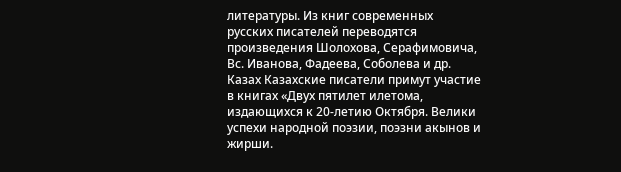литературы. Из книг современных русских писателей переводятся произведения Шолохова, Серафимовича, Вс. Иванова, Фадеева, Соболева и др. Казах Казахские писатели примут участие в книгах «Двух пятилет илетома, издающихся к 20-летию Октября. Велики успехи народной поэзии, поэзни акынов и жирши.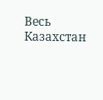Весь Казахстан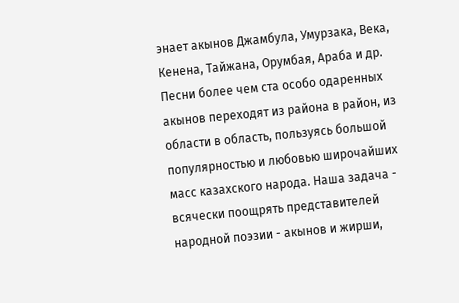энает акынов Джамбула, Умурзака, Века, Кенена, Тайжана, Орумбая, Араба и др. Песни более чем ста особо одаренных акынов переходят из района в район, из области в область, пользуясь большой популярностью и любовью широчайших масс казахского народа. Наша задача - всячески поощрять представителей народной поэзии - акынов и жирши,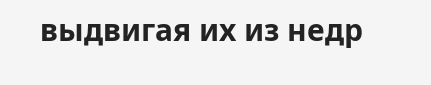выдвигая их из недр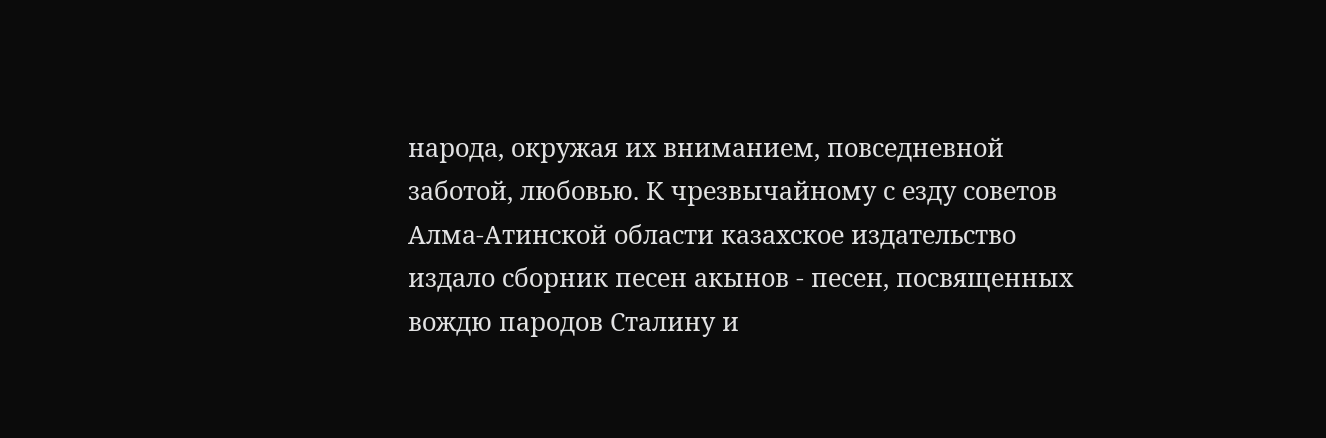народа, окружая их вниманием, повседневной заботой, любовью. К чрезвычайному с езду советов Алма-Атинской области казахское издательство издало сборник песен акынов - песен, посвященных вождю пародов Сталину и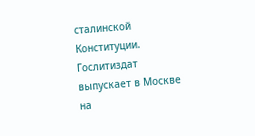сталинской Конституции. Гослитиздат выпускает в Москве на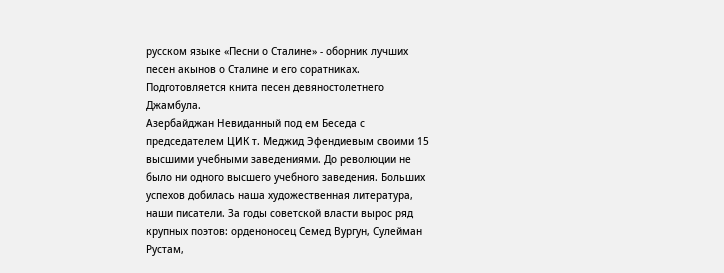русском языке «Песни о Сталине» - оборник лучших песен акынов о Сталине и его соратниках. Подготовляется книта песен девяностолетнего Джамбула.
Азербайджан Невиданный под ем Беседа с председателем ЦИК т. Меджид Эфендиевым своими 15 высшими учебными заведениями. До революции не было ни одного высшего учебного заведения. Больших успехов добилась наша художественная литература, наши писатели. За годы советской власти вырос ряд крупных поэтов: орденоносец Семед Вургун, Сулейман Рустам,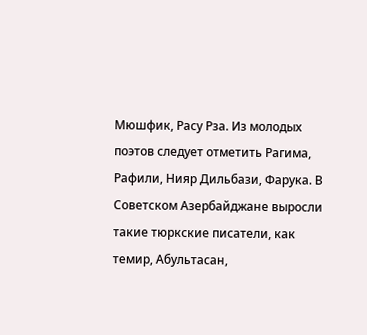Мюшфик, Расу Рза. Из молодых поэтов следует отметить Рагима, Рафили, Нияр Дильбази, Фарука. В Советском Азербайджане выросли такие тюркские писатели, как темир, Абультасан,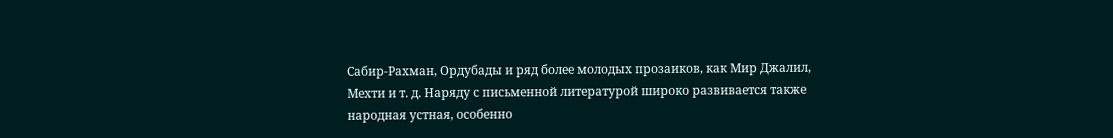Сабир-Рахман, Ордубады и ряд более молодых прозаиков, как Мир Джалил, Мехти и т. д. Наряду с письменной литературой широко развивается также народная устная, особенно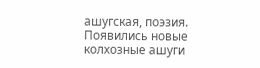ашугская, поэзия. Появились новые колхозные ашуги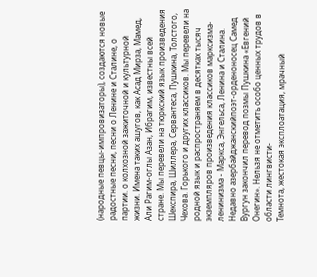(народные певцы-импровизаторы), создаются новые радостные песни, песни о Ленине и Сталине, о партии. о колхозной зажиточной и культурной жизни. Имена таких ашугов, как Асад Мирза, Мамед, Али Рагим-оглы Азан, Ибрагим, известны всей стране. Мы перевели на тюркский язык произведения Шекспира, Шиллера, Сервантеса, Пушкина, Толстого, Чехова. Горького и других классиков. Мы перевели на родной язык и распространяем в десятках тысяч экземпляров произведения классиков марксизма-ленинизма - Маркса, Энгельса, Ленина и Сталина. Недавно азербайджанскийпоэт-орденоносец Самед Вургун закончил перевод позмы Пушкина «Евгений Онегин». Нельзя не отметить особо ценных трудов в области лингвисти-
Темнота, жестокая эксплоатация, мрачный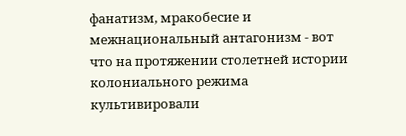фанатизм, мракобесие и межнациональный антагонизм - вот что на протяжении столетней истории колониального режима культивировали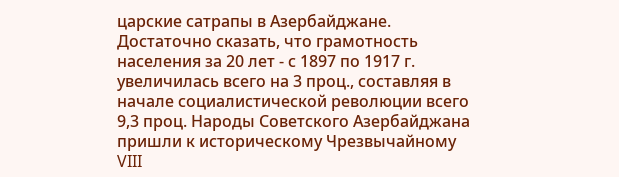царские сатрапы в Азербайджане. Достаточно сказать, что грамотность населения за 20 лет - с 1897 по 1917 г. увеличилась всего на 3 проц., составляя в начале социалистической революции всего 9,3 проц. Народы Советского Азербайджана пришли к историческому Чрезвычайному VIII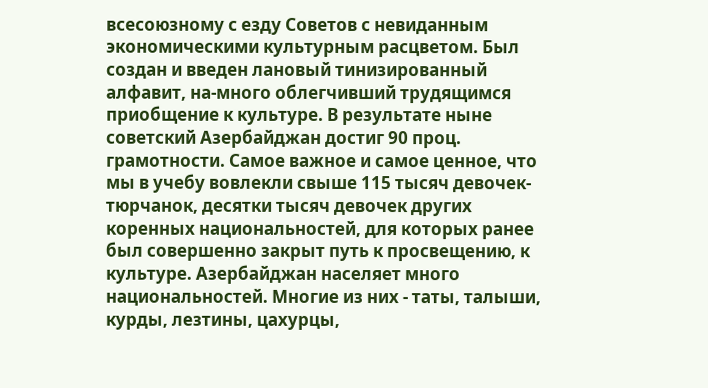всесоюзному с езду Советов с невиданным экономическими культурным расцветом. Был создан и введен лановый тинизированный алфавит, на-много облегчивший трудящимся приобщение к культуре. В результате ныне советский Азербайджан достиг 90 проц. грамотности. Самое важное и самое ценное, что мы в учебу вовлекли свыше 115 тысяч девочек-тюрчанок, десятки тысяч девочек других коренных национальностей, для которых ранее был совершенно закрыт путь к просвещению, к культуре. Азербайджан населяет много национальностей. Многие из них - таты, талыши, курды, лезтины, цахурцы,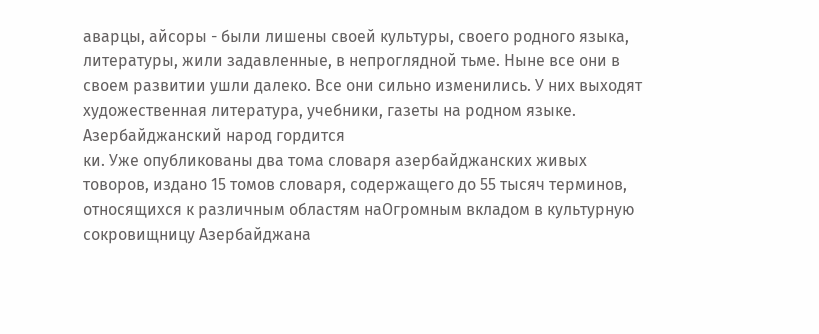аварцы, айсоры - были лишены своей культуры, своего родного языка, литературы, жили задавленные, в непроглядной тьме. Ныне все они в своем развитии ушли далеко. Все они сильно изменились. У них выходят художественная литература, учебники, газеты на родном языке. Азербайджанский народ гордится
ки. Уже опубликованы два тома словаря азербайджанских живых товоров, издано 15 томов словаря, содержащего до 55 тысяч терминов, относящихся к различным областям наОгромным вкладом в культурную сокровищницу Азербайджана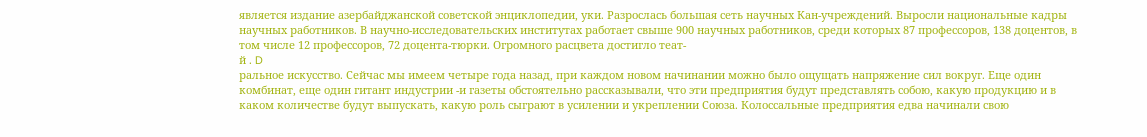является издание азербайджанской советской энциклопедии, уки. Разрослась большая сеть научных Кан-учреждений. Выросли национальные кадры научных работников. В научно-исследовательских институтах работает свыше 900 научных работников, среди которых 87 профессоров, 138 доцентов, в том числе 12 профессоров, 72 доцента-тюрки. Огромного расцвета достигло теат-
й . D
ральное искусство. Сейчас мы имеем четыре года назад, при каждом новом начинании можно было ощущать напряжение сил вокруг. Еще один комбинат, еще один гитант индустрии -и газеты обстоятельно рассказывали, что эти предприятия будут представлять собою, какую продукцию и в каком количестве будут выпускать, какую роль сыграют в усилении и укреплении Союза. Колоссальные предприятия едва начинали свою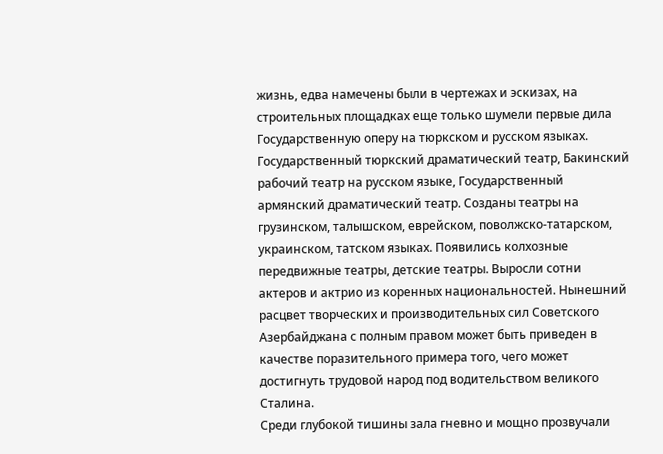жизнь, едва намечены были в чертежах и эскизах, на строительных площадках еще только шумели первые дила Государственную оперу на тюркском и русском языках. Государственный тюркский драматический театр, Бакинский рабочий театр на русском языке, Государственный армянский драматический театр. Созданы театры на грузинском, талышском, еврейском, поволжско-татарском, украинском, татском языках. Появились колхозные передвижные театры, детские театры. Выросли сотни актеров и актрио из коренных национальностей. Нынешний расцвет творческих и производительных сил Советского Азербайджана с полным правом может быть приведен в качестве поразительного примера того, чего может достигнуть трудовой народ под водительством великого Сталина.
Среди глубокой тишины зала гневно и мощно прозвучали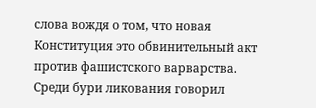слова вождя о том, что новая Конституция это обвинительный акт против фашистского варварства. Среди бури ликования говорил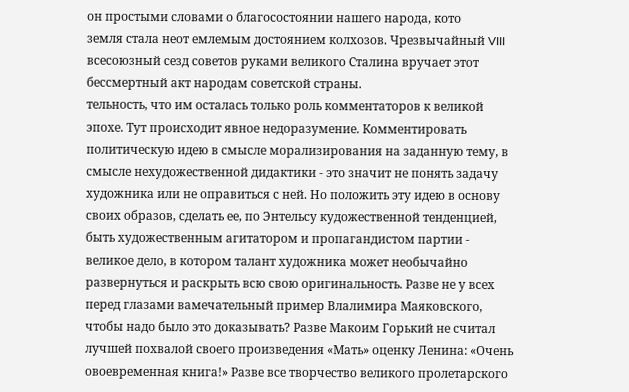он простыми словами о благосостоянии нашего народа, кото
земля стала неот емлемым достоянием колхозов. Чрезвычайный VIII всесоюзный сезд советов руками великого Сталина вручает этот бессмертный акт народам советской страны.
тельность, что им осталась только роль комментаторов к великой эпохе. Тут происходит явное недоразумение. Комментировать политическую идею в смысле морализирования на заданную тему, в смысле нехудожественной дидактики - это значит не понять задачу художника или не оправиться с ней. Но положить эту идею в основу своих образов, сделать ее, по Энтельсу кудожественной тенденцией, быть художественным агитатором и пропагандистом партии - великое дело, в котором талант художника может необычайно развернуться и раскрыть всю свою оригинальность. Разве не у всех перед глазами вамечательный пример Влалимира Маяковского, чтобы надо было это доказывать? Разве Макоим Горький не считал лучшей похвалой своего произведения «Мать» оценку Ленина: «Очень овоевременная книга!» Разве все творчество великого пролетарского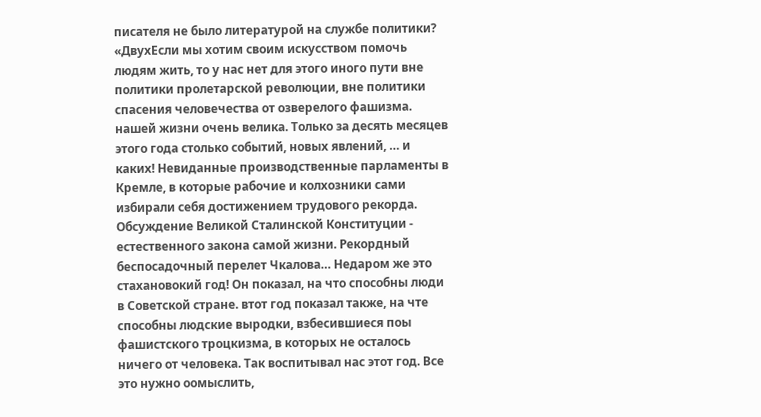писателя не было литературой на службе политики? «ДвухЕсли мы хотим своим искусством помочь людям жить, то у нас нет для этого иного пути вне политики пролетарской революции, вне политики спасения человечества от озверелого фашизма. нашей жизни очень велика. Только за десять месяцев этого года столько событий, новых явлений, … и каких! Невиданные производственные парламенты в Кремле, в которые рабочие и колхозники сами избирали себя достижением трудового рекорда. Обсуждение Великой Сталинской Конституции - естественного закона самой жизни. Рекордный беспосадочный перелет Чкалова… Недаром же это стахановокий год! Он показал, на что способны люди в Советской стране. втот год показал также, на чте способны людские выродки, взбесившиеся поы фашистского троцкизма, в которых не осталось ничего от человека. Так воспитывал нас этот год. Все это нужно оомыслить,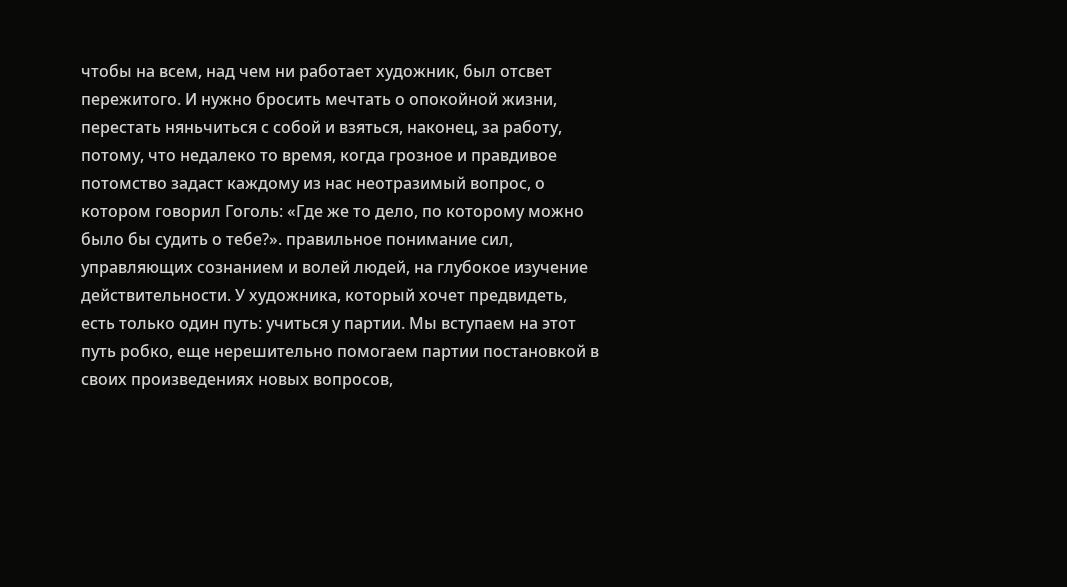чтобы на всем, над чем ни работает художник, был отсвет пережитого. И нужно бросить мечтать о опокойной жизни, перестать няньчиться с собой и взяться, наконец, за работу, потому, что недалеко то время, когда грозное и правдивое потомство задаст каждому из нас неотразимый вопрос, о котором говорил Гоголь: «Где же то дело, по которому можно было бы судить о тебе?». правильное понимание сил, управляющих сознанием и волей людей, на глубокое изучение действительности. У художника, который хочет предвидеть, есть только один путь: учиться у партии. Мы вступаем на этот путь робко, еще нерешительно помогаем партии постановкой в своих произведениях новых вопросов,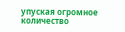упуская огромное количество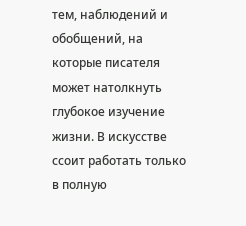тем, наблюдений и обобщений, на которые писателя может натолкнуть глубокое изучение жизни. В искусстве ссоит работать только в полную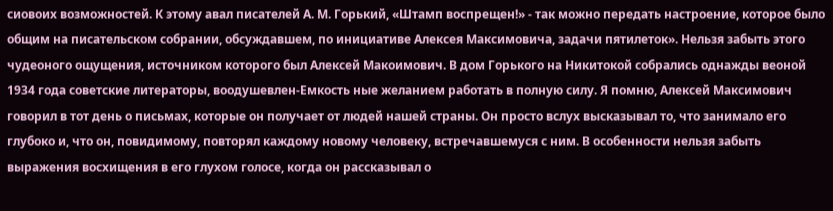сиовоих возможностей. К этому авал писателей А. М. Горький, «Штамп воспрещен!» - так можно передать настроение, которое было общим на писательском собрании, обсуждавшем, по инициативе Алексея Максимовича, задачи пятилеток». Нельзя забыть этого чудеоного ощущения, источником которого был Алексей Макоимович. В дом Горького на Никитокой собрались однажды веоной 1934 года советские литераторы, воодушевлен-Емкость ные желанием работать в полную силу. Я помню, Алексей Максимович говорил в тот день о письмах, которые он получает от людей нашей страны. Он просто вслух высказывал то, что занимало его глубоко и, что он, повидимому, повторял каждому новому человеку, встречавшемуся с ним. В особенности нельзя забыть выражения восхищения в его глухом голосе, когда он рассказывал о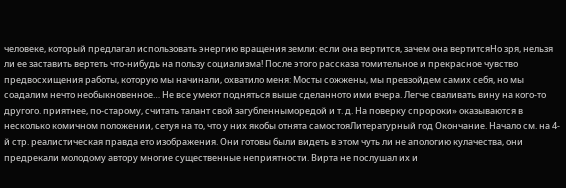человеке, который предлагал использовать энергию вращения земли: если она вертится, зачем она вертитсяНо зря, нельзя ли ее заставить вертеть что-нибудь на пользу социализма! После этого рассказа томительное и прекрасное чувство предвосхищения работы, которую мы начинали, охватило меня: Мосты сожжены, мы превзойдем самих себя, но мы соадалим нечто необыкновенное… Не все умеют подняться выше сделанното ими вчера. Легче сваливать вину на кого-то другого. приятнее, по-старому, считать талант свой загубленныморедой и т. д. На поверку спророки» оказываются в несколько комичном положении, сетуя на то, что у них якобы отнята самостояЛитературный год Окончание. Начало см. на 4-й стр. реалистическая правда ето изображения. Они готовы были видеть в этом чуть ли не апологию кулачества, они предрекали молодому автору многие существенные неприятности. Вирта не послушал их и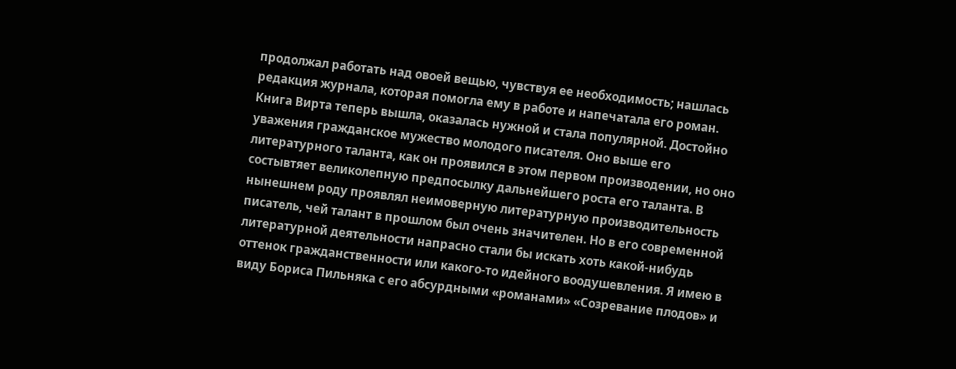продолжал работать над овоей вещью, чувствуя ее необходимость; нашлась редакция журнала, которая помогла ему в работе и напечатала его роман. Книга Вирта теперь вышла, оказалась нужной и стала популярной. Достойно уважения гражданское мужество молодого писателя. Оно выше его литературного таланта, как он проявился в этом первом производении, но оно состывтяет великолепную предпосылку дальнейшего роста его таланта. В нынешнем роду проявлял неимоверную литературную производительность писатель, чей талант в прошлом был очень значителен. Но в его современной литературной деятельности напрасно стали бы искать хоть какой-нибудь оттенок гражданственности или какого-то идейного воодушевления. Я имею в виду Бориса Пильняка с его абсурдными «романами» «Созревание плодов» и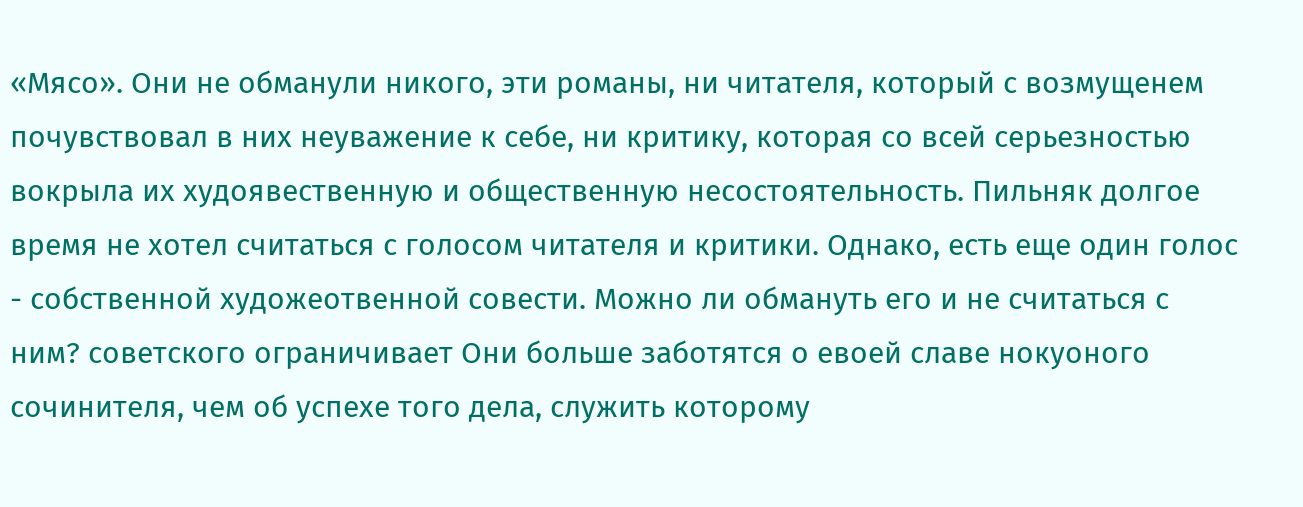«Мясо». Они не обманули никого, эти романы, ни читателя, который с возмущенем почувствовал в них неуважение к себе, ни критику, которая со всей серьезностью вокрыла их худоявественную и общественную несостоятельность. Пильняк долгое время не хотел считаться с голосом читателя и критики. Однако, есть еще один голос - собственной художеотвенной совести. Можно ли обмануть его и не считаться с ним? советского ограничивает Они больше заботятся о евоей славе нокуоного сочинителя, чем об успехе того дела, служить которому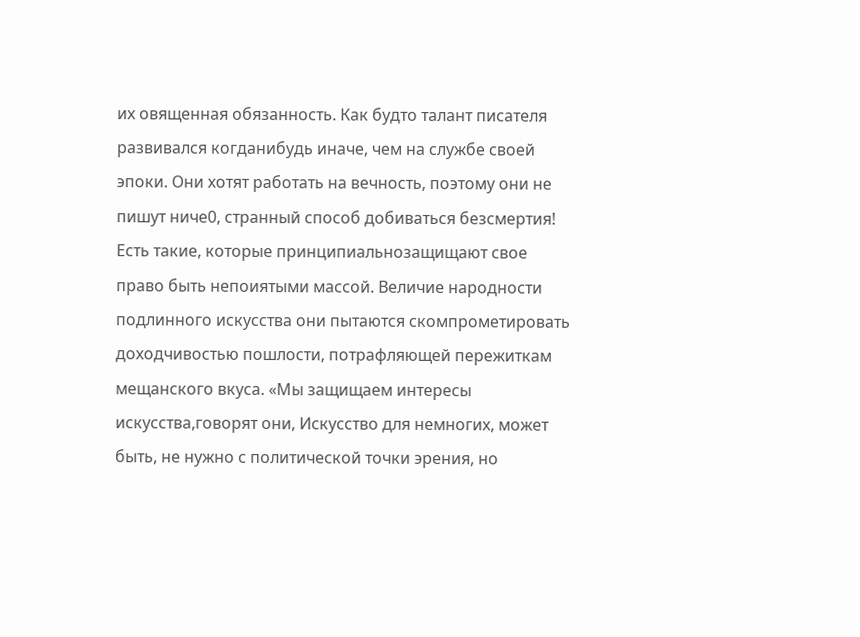их овященная обязанность. Как будто талант писателя развивался когданибудь иначе, чем на службе своей эпоки. Они хотят работать на вечность, поэтому они не пишут ниче0, странный способ добиваться безсмертия! Есть такие, которые принципиальнозащищают свое право быть непоиятыми массой. Величие народности подлинного искусства они пытаются скомпрометировать доходчивостью пошлости, потрафляющей пережиткам мещанского вкуса. «Мы защищаем интересы искусства,говорят они, Искусство для немногих, может быть, не нужно с политической точки эрения, но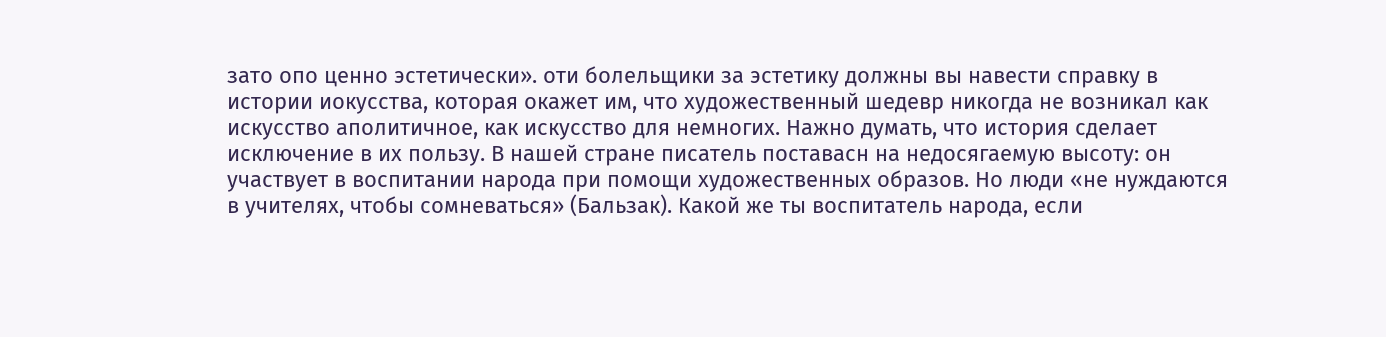зато опо ценно эстетически». оти болельщики за эстетику должны вы навести справку в истории иокусства, которая окажет им, что художественный шедевр никогда не возникал как искусство аполитичное, как искусство для немногих. Нажно думать, что история сделает исключение в их пользу. В нашей стране писатель поставасн на недосягаемую высоту: он участвует в воспитании народа при помощи художественных образов. Но люди «не нуждаются в учителях, чтобы сомневаться» (Бальзак). Какой же ты воспитатель народа, если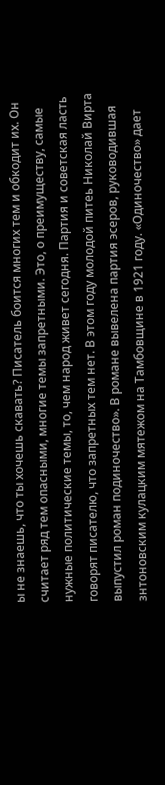ы не знаешь, что ты хочешь скавать? Писатель боится многих тем и обкодит их. Он считает ряд тем опасными, многие темы запретными. Это, о преимуществу, самые нужные политические темы, то, чем народ живет сегодня. Партия и советская ласть говорят писателю, что запретных тем нет. В этом году молодой питеь Николай Вирта выпустил роман подиночество». В романе вывелена партия эсеров, руководившая знтоновским кулацким мятежом на Тамбовщине в 1921 году. «Одиночество» дает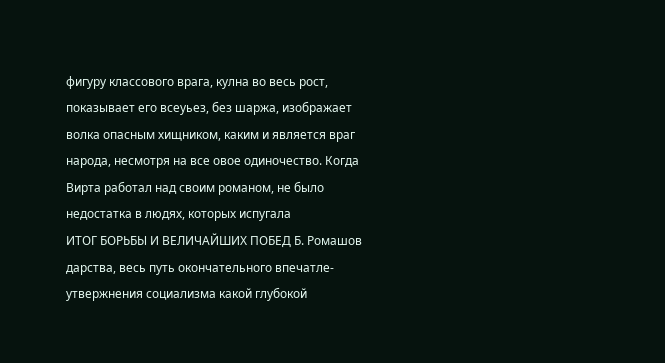фигуру классового врага, кулна во весь рост, показывает его всеуьез, без шаржа, изображает волка опасным хищником, каким и является враг народа, несмотря на все овое одиночество. Когда Вирта работал над своим романом, не было недостатка в людях, которых испугала
ИТОГ БОРЬБЫ И ВЕЛИЧАЙШИХ ПОБЕД Б. Ромашов дарства, весь путь окончательного впечатле-утвержнения социализма какой глубокой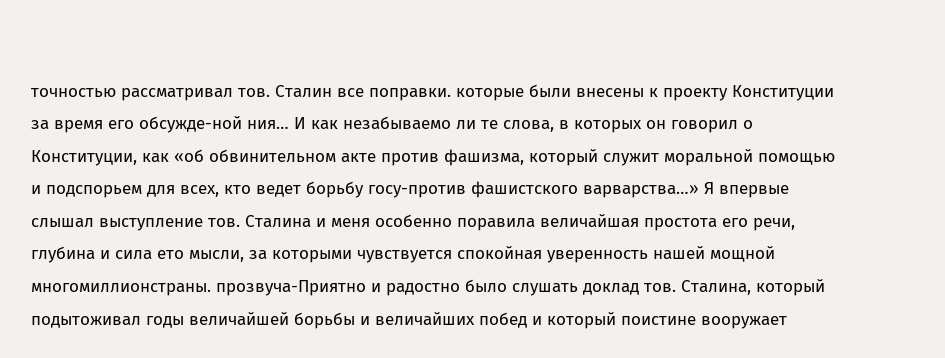точностью рассматривал тов. Сталин все поправки. которые были внесены к проекту Конституции за время его обсужде-ной ния… И как незабываемо ли те слова, в которых он говорил о Конституции, как «об обвинительном акте против фашизма, который служит моральной помощью и подспорьем для всех, кто ведет борьбу госу-против фашистского варварства…» Я впервые слышал выступление тов. Сталина и меня особенно поравила величайшая простота его речи, глубина и сила ето мысли, за которыми чувствуется спокойная уверенность нашей мощной многомиллионстраны. прозвуча-Приятно и радостно было слушать доклад тов. Сталина, который подытоживал годы величайшей борьбы и величайших побед и который поистине вооружает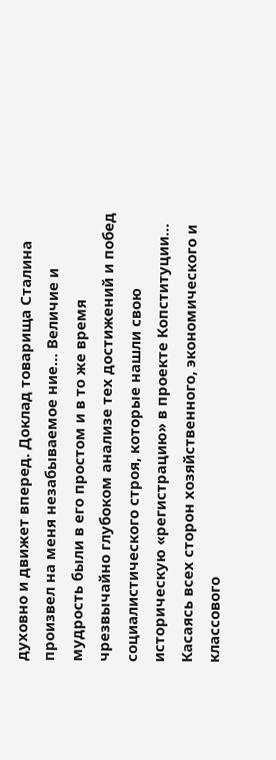духовно и движет вперед. Доклад товарища Сталина произвел на меня незабываемое ние… Величие и мудрость были в его простом и в то же время чрезвычайно глубоком анализе тех достижений и побед социалистического строя, которые нашли свою историческую «регистрацию» в проекте Копституции… Касаясь всех сторон хозяйственного, экономического и классового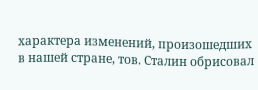характера изменений, произошедших в нашей стране, тов. Сталин обрисовал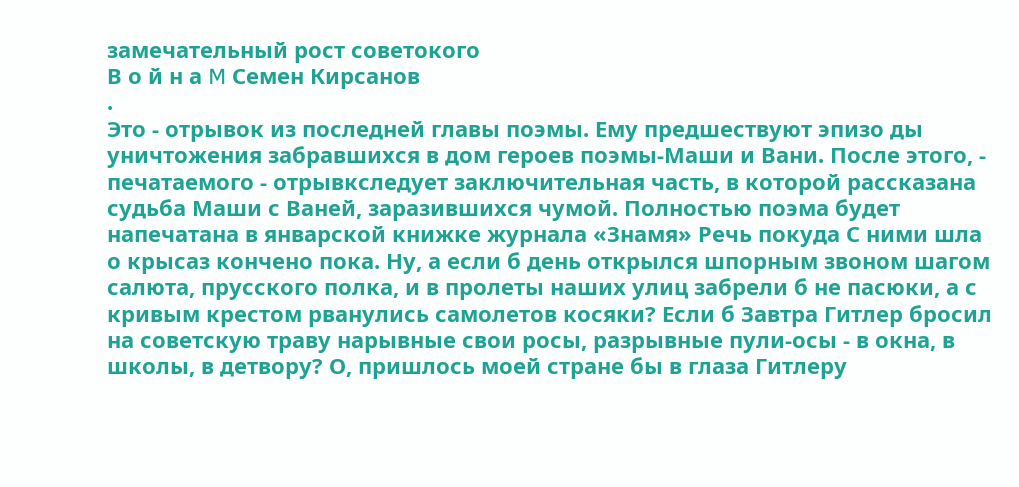замечательный рост советокого
В о й н а M Семен Кирсанов
.
Это - отрывок из последней главы поэмы. Ему предшествуют эпизо ды уничтожения забравшихся в дом героев поэмы-Маши и Вани. После этого, - печатаемого - отрывкследует заключительная часть, в которой рассказана судьба Маши с Ваней, заразившихся чумой. Полностью поэма будет напечатана в январской книжке журнала «Знамя» Речь покуда С ними шла о крысаз кончено пока. Ну, а если б день открылся шпорным звоном шагом салюта, прусского полка, и в пролеты наших улиц забрели б не пасюки, а с кривым крестом рванулись самолетов косяки? Если б Завтра Гитлер бросил на советскую траву нарывные свои росы, разрывные пули-осы - в окна, в школы, в детвору? О, пришлось моей стране бы в глаза Гитлеру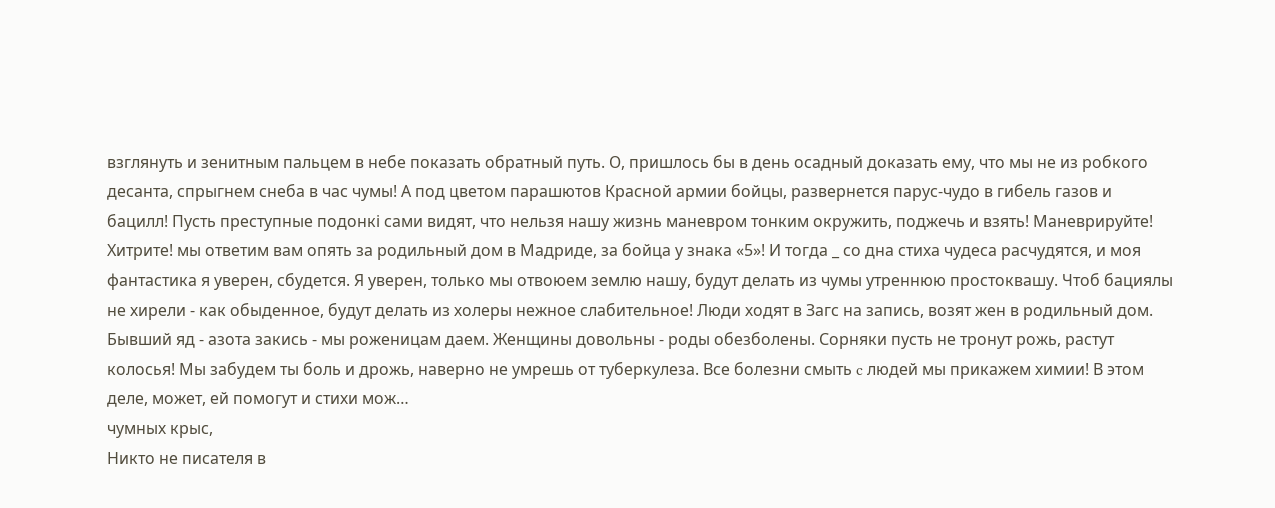взглянуть и зенитным пальцем в небе показать обратный путь. О, пришлось бы в день осадный доказать ему, что мы не из робкого десанта, спрыгнем снеба в час чумы! А под цветом парашютов Красной армии бойцы, развернется парус-чудо в гибель газов и бацилл! Пусть преступные подонкі сами видят, что нельзя нашу жизнь маневром тонким окружить, поджечь и взять! Маневрируйте! Хитрите! мы ответим вам опять за родильный дом в Мадриде, за бойца у знака «5»! И тогда _ со дна стиха чудеса расчудятся, и моя фантастика я уверен, сбудется. Я уверен, только мы отвоюем землю нашу, будут делать из чумы утреннюю простоквашу. Чтоб бациялы не хирели - как обыденное, будут делать из холеры нежное слабительное! Люди ходят в Загс на запись, возят жен в родильный дом. Бывший яд - азота закись - мы роженицам даем. Женщины довольны - роды обезболены. Сорняки пусть не тронут рожь, растут колосья! Мы забудем ты боль и дрожь, наверно не умрешь от туберкулеза. Все болезни смыть c людей мы прикажем химии! В этом деле, может, ей помогут и стихи мож…
чумных крыс,
Никто не писателя в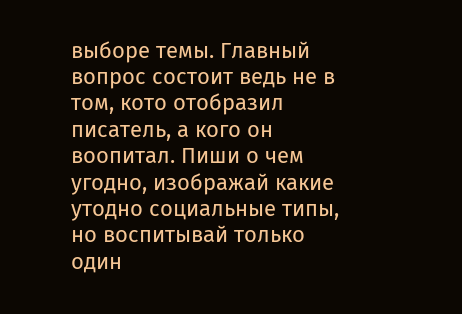выборе темы. Главный вопрос состоит ведь не в том, кото отобразил писатель, а кого он воопитал. Пиши о чем угодно, изображай какие утодно социальные типы, но воспитывай только один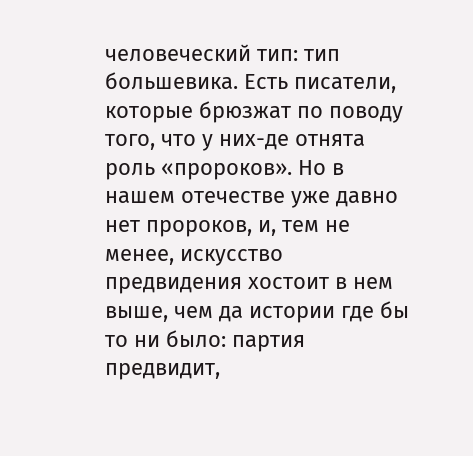человеческий тип: тип большевика. Есть писатели, которые брюзжат по поводу того, что у них-де отнята роль «пророков». Но в нашем отечестве уже давно нет пророков, и, тем не менее, искусство предвидения хостоит в нем выше, чем да истории где бы то ни было: партия предвидит,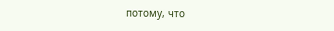потому, что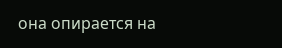она опирается на